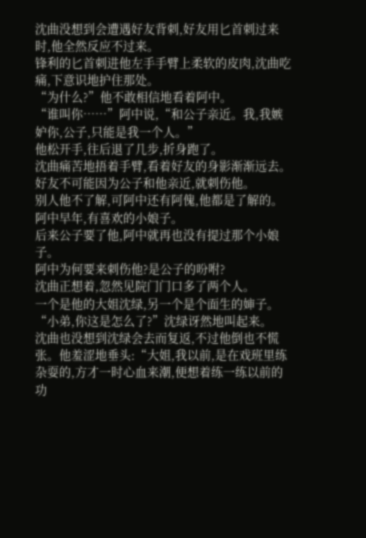沈曲没想到会遭遇好友背刺,好友用匕首刺过来时,他全然反应不过来。
锋利的匕首刺进他左手手臂上柔软的皮肉,沈曲吃痛,下意识地护住那处。
“为什么?”他不敢相信地看着阿中。
“谁叫你……”阿中说,“和公子亲近。我,我嫉妒你,公子,只能是我一个人。”
他松开手,往后退了几步,折身跑了。
沈曲痛苦地捂着手臂,看着好友的身影渐渐远去。
好友不可能因为公子和他亲近,就刺伤他。
别人他不了解,可阿中还有阿傀,他都是了解的。
阿中早年,有喜欢的小娘子。
后来公子要了他,阿中就再也没有提过那个小娘子。
阿中为何要来刺伤他?是公子的吩咐?
沈曲正想着,忽然见院门门口多了两个人。
一个是他的大姐沈绿,另一个是个面生的婶子。
“小弟,你这是怎么了?”沈绿讶然地叫起来。
沈曲也没想到沈绿会去而复返,不过他倒也不慌张。他羞涩地垂头:“大姐,我以前,是在戏班里练杂耍的,方才一时心血来潮,便想着练一练以前的功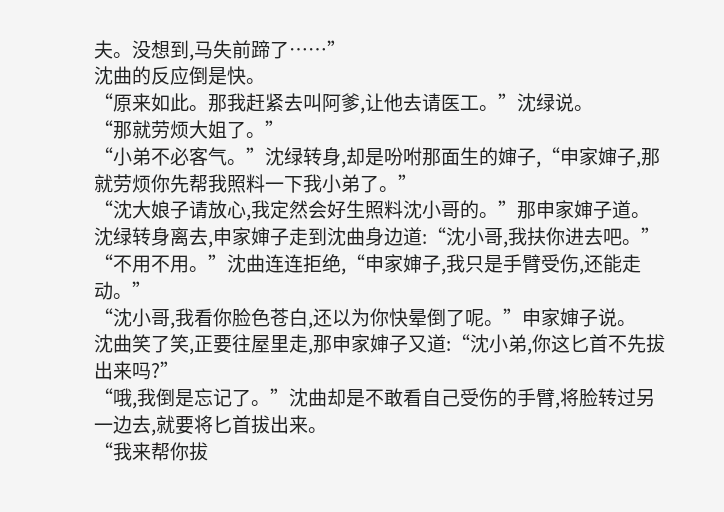夫。没想到,马失前蹄了……”
沈曲的反应倒是快。
“原来如此。那我赶紧去叫阿爹,让他去请医工。”沈绿说。
“那就劳烦大姐了。”
“小弟不必客气。”沈绿转身,却是吩咐那面生的婶子,“申家婶子,那就劳烦你先帮我照料一下我小弟了。”
“沈大娘子请放心,我定然会好生照料沈小哥的。”那申家婶子道。
沈绿转身离去,申家婶子走到沈曲身边道:“沈小哥,我扶你进去吧。”
“不用不用。”沈曲连连拒绝,“申家婶子,我只是手臂受伤,还能走动。”
“沈小哥,我看你脸色苍白,还以为你快晕倒了呢。”申家婶子说。
沈曲笑了笑,正要往屋里走,那申家婶子又道:“沈小弟,你这匕首不先拔出来吗?”
“哦,我倒是忘记了。”沈曲却是不敢看自己受伤的手臂,将脸转过另一边去,就要将匕首拔出来。
“我来帮你拔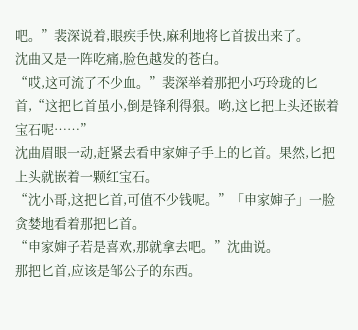吧。”裴深说着,眼疾手快,麻利地将匕首拔出来了。
沈曲又是一阵吃痛,脸色越发的苍白。
“哎,这可流了不少血。”裴深举着那把小巧玲珑的匕首,“这把匕首虽小,倒是锋利得狠。哟,这匕把上头还嵌着宝石呢……”
沈曲眉眼一动,赶紧去看申家婶子手上的匕首。果然,匕把上头就嵌着一颗红宝石。
“沈小哥,这把匕首,可值不少钱呢。”「申家婶子」一脸贪婪地看着那把匕首。
“申家婶子若是喜欢,那就拿去吧。”沈曲说。
那把匕首,应该是邹公子的东西。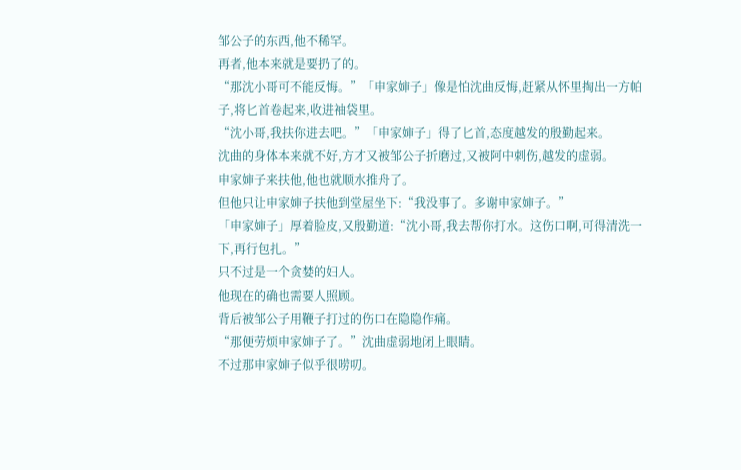邹公子的东西,他不稀罕。
再者,他本来就是要扔了的。
“那沈小哥可不能反悔。”「申家婶子」像是怕沈曲反悔,赶紧从怀里掏出一方帕子,将匕首卷起来,收进袖袋里。
“沈小哥,我扶你进去吧。”「申家婶子」得了匕首,态度越发的殷勤起来。
沈曲的身体本来就不好,方才又被邹公子折磨过,又被阿中刺伤,越发的虚弱。
申家婶子来扶他,他也就顺水推舟了。
但他只让申家婶子扶他到堂屋坐下:“我没事了。多谢申家婶子。”
「申家婶子」厚着脸皮,又殷勤道:“沈小哥,我去帮你打水。这伤口啊,可得清洗一下,再行包扎。”
只不过是一个贪婪的妇人。
他现在的确也需要人照顾。
背后被邹公子用鞭子打过的伤口在隐隐作痛。
“那便劳烦申家婶子了。”沈曲虚弱地闭上眼睛。
不过那申家婶子似乎很唠叨。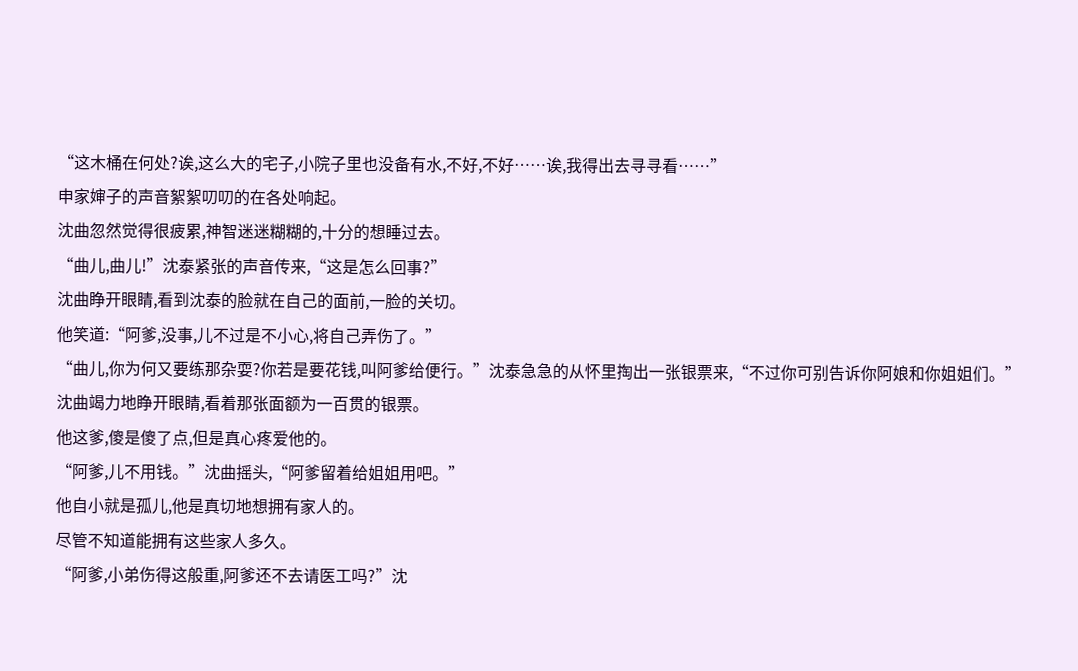“这木桶在何处?诶,这么大的宅子,小院子里也没备有水,不好,不好……诶,我得出去寻寻看……”
申家婶子的声音絮絮叨叨的在各处响起。
沈曲忽然觉得很疲累,神智迷迷糊糊的,十分的想睡过去。
“曲儿,曲儿!”沈泰紧张的声音传来,“这是怎么回事?”
沈曲睁开眼睛,看到沈泰的脸就在自己的面前,一脸的关切。
他笑道:“阿爹,没事,儿不过是不小心,将自己弄伤了。”
“曲儿,你为何又要练那杂耍?你若是要花钱,叫阿爹给便行。”沈泰急急的从怀里掏出一张银票来,“不过你可别告诉你阿娘和你姐姐们。”
沈曲竭力地睁开眼睛,看着那张面额为一百贯的银票。
他这爹,傻是傻了点,但是真心疼爱他的。
“阿爹,儿不用钱。”沈曲摇头,“阿爹留着给姐姐用吧。”
他自小就是孤儿,他是真切地想拥有家人的。
尽管不知道能拥有这些家人多久。
“阿爹,小弟伤得这般重,阿爹还不去请医工吗?”沈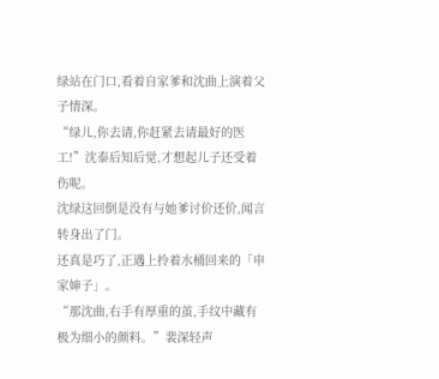绿站在门口,看着自家爹和沈曲上演着父子情深。
“绿儿,你去请,你赶紧去请最好的医工!”沈泰后知后觉,才想起儿子还受着伤呢。
沈绿这回倒是没有与她爹讨价还价,闻言转身出了门。
还真是巧了,正遇上拎着水桶回来的「申家婶子」。
“那沈曲,右手有厚重的茧,手纹中藏有极为细小的颜料。”裴深轻声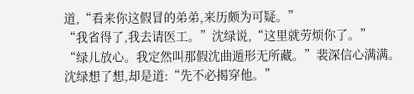道,“看来你这假冒的弟弟,来历颇为可疑。”
“我省得了,我去请医工。”沈绿说,“这里就劳烦你了。”
“绿儿放心。我定然叫那假沈曲遁形无所藏。”裴深信心满满。
沈绿想了想,却是道:“先不必揭穿他。”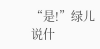“是!”绿儿说什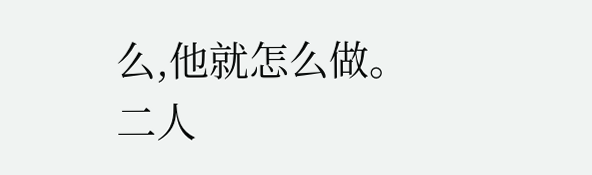么,他就怎么做。
二人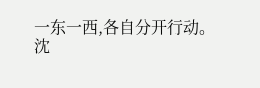一东一西,各自分开行动。
沈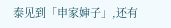泰见到「申家婶子」,还有